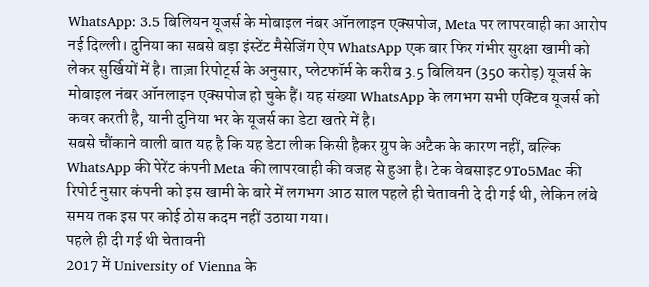WhatsApp: 3.5 बिलियन यूजर्स के मोबाइल नंबर ऑनलाइन एक्सपोज, Meta पर लापरवाही का आरोप
नई दिल्ली। दुनिया का सबसे बड़ा इंस्टेंट मैसेजिंग ऐप WhatsApp एक बार फिर गंभीर सुरक्षा खामी को लेकर सुर्खियों में है। ताज़ा रिपोर्ट्स के अनुसार, प्लेटफॉर्म के करीब 3.5 बिलियन (350 करोड़) यूजर्स के मोबाइल नंबर ऑनलाइन एक्सपोज हो चुके हैं। यह संख्या WhatsApp के लगभग सभी एक्टिव यूजर्स को कवर करती है, यानी दुनिया भर के यूजर्स का डेटा खतरे में है।
सबसे चौंकाने वाली बात यह है कि यह डेटा लीक किसी हैकर ग्रुप के अटैक के कारण नहीं, बल्कि WhatsApp की पेरेंट कंपनी Meta की लापरवाही की वजह से हुआ है। टेक वेबसाइट 9To5Mac की रिपोर्ट नुसार कंपनी को इस खामी के बारे में लगभग आठ साल पहले ही चेतावनी दे दी गई थी, लेकिन लंबे समय तक इस पर कोई ठोस कदम नहीं उठाया गया।
पहले ही दी गई थी चेतावनी
2017 में University of Vienna के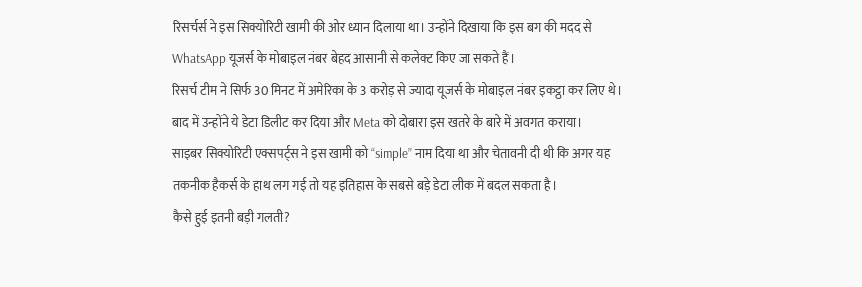रिसर्चर्स ने इस सिक्योरिटी खामी की ओर ध्यान दिलाया था। उन्होंने दिखाया कि इस बग की मदद से WhatsApp यूजर्स के मोबाइल नंबर बेहद आसानी से कलेक्ट किए जा सकते हैं।
रिसर्च टीम ने सिर्फ 30 मिनट में अमेरिका के 3 करोड़ से ज्यादा यूजर्स के मोबाइल नंबर इकट्ठा कर लिए थे। बाद में उन्होंने ये डेटा डिलीट कर दिया और Meta को दोबारा इस खतरे के बारे में अवगत कराया।
साइबर सिक्योरिटी एक्सपर्ट्स ने इस खामी को “simple” नाम दिया था और चेतावनी दी थी कि अगर यह तकनीक हैकर्स के हाथ लग गई तो यह इतिहास के सबसे बड़े डेटा लीक में बदल सकता है।
कैसे हुई इतनी बड़ी गलती?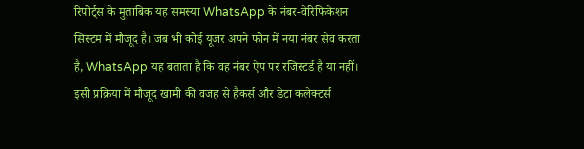रिपोर्ट्स के मुताबिक यह समस्या WhatsApp के नंबर-वेरिफिकेशन सिस्टम में मौजूद है। जब भी कोई यूजर अपने फोन में नया नंबर सेव करता है, WhatsApp यह बताता है कि वह नंबर ऐप पर रजिस्टर्ड है या नहीं।
इसी प्रक्रिया में मौजूद खामी की वजह से हैकर्स और डेटा कलेक्टर्स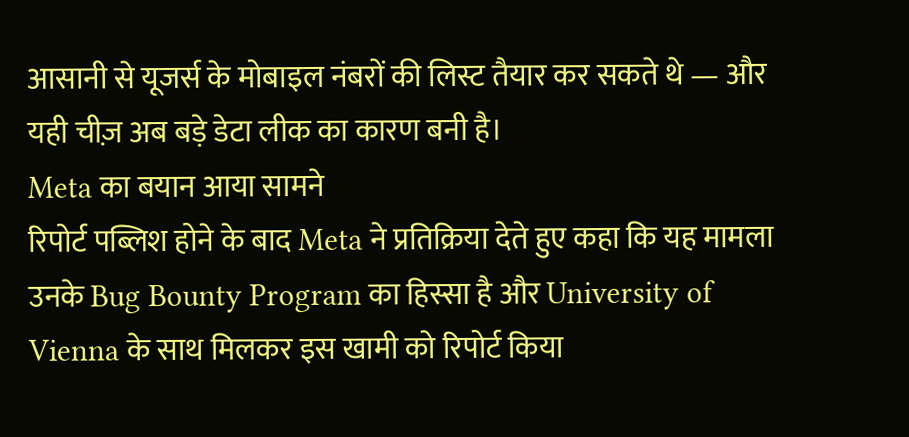आसानी से यूजर्स के मोबाइल नंबरों की लिस्ट तैयार कर सकते थे — और यही चीज़ अब बड़े डेटा लीक का कारण बनी है।
Meta का बयान आया सामने
रिपोर्ट पब्लिश होने के बाद Meta ने प्रतिक्रिया देते हुए कहा कि यह मामला उनके Bug Bounty Program का हिस्सा है और University of Vienna के साथ मिलकर इस खामी को रिपोर्ट किया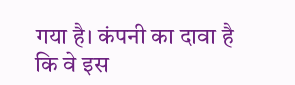गया है। कंपनी का दावा है कि वे इस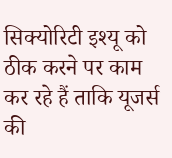सिक्योरिटी इश्यू को ठीक करने पर काम कर रहे हैं ताकि यूजर्स की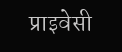प्राइवेसी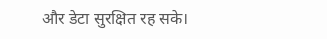और डेटा सुरक्षित रह सके।